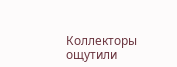Коллекторы ощутили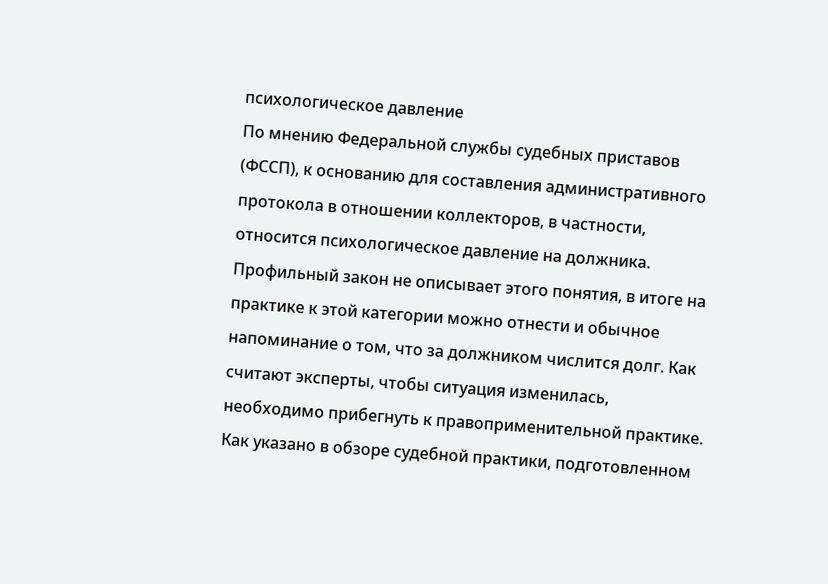психологическое давление
По мнению Федеральной службы судебных приставов (ФССП), к основанию для составления административного протокола в отношении коллекторов, в частности, относится психологическое давление на должника. Профильный закон не описывает этого понятия, в итоге на практике к этой категории можно отнести и обычное напоминание о том, что за должником числится долг. Как считают эксперты, чтобы ситуация изменилась, необходимо прибегнуть к правоприменительной практике.
Как указано в обзоре судебной практики, подготовленном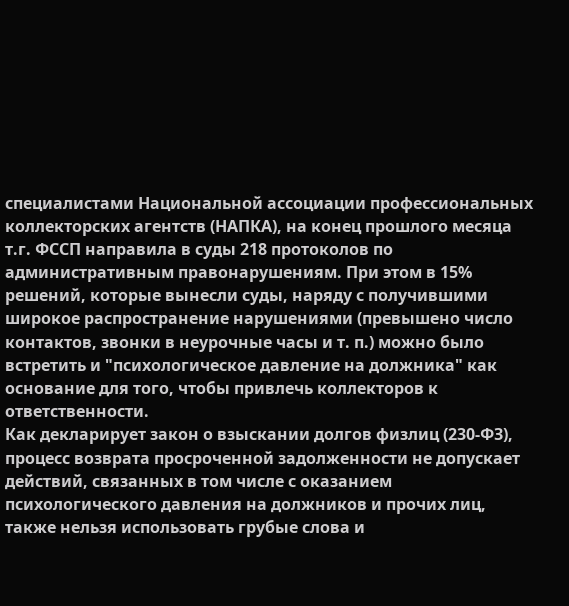специалистами Национальной ассоциации профессиональных коллекторских агентств (НАПКА), на конец прошлого месяца т.г. ФССП направила в суды 218 протоколов по административным правонарушениям. При этом в 15% решений, которые вынесли суды, наряду с получившими широкое распространение нарушениями (превышено число контактов, звонки в неурочные часы и т. п.) можно было встретить и "психологическое давление на должника" как основание для того, чтобы привлечь коллекторов к ответственности.
Как декларирует закон о взыскании долгов физлиц (230-ФЗ), процесс возврата просроченной задолженности не допускает действий, связанных в том числе с оказанием психологического давления на должников и прочих лиц, также нельзя использовать грубые слова и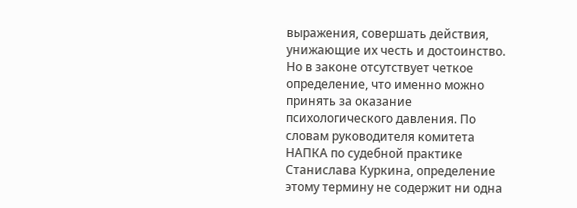выражения, совершать действия, унижающие их честь и достоинство. Но в законе отсутствует четкое определение, что именно можно принять за оказание психологического давления. По словам руководителя комитета НАПКА по судебной практике Станислава Куркина, определение этому термину не содержит ни одна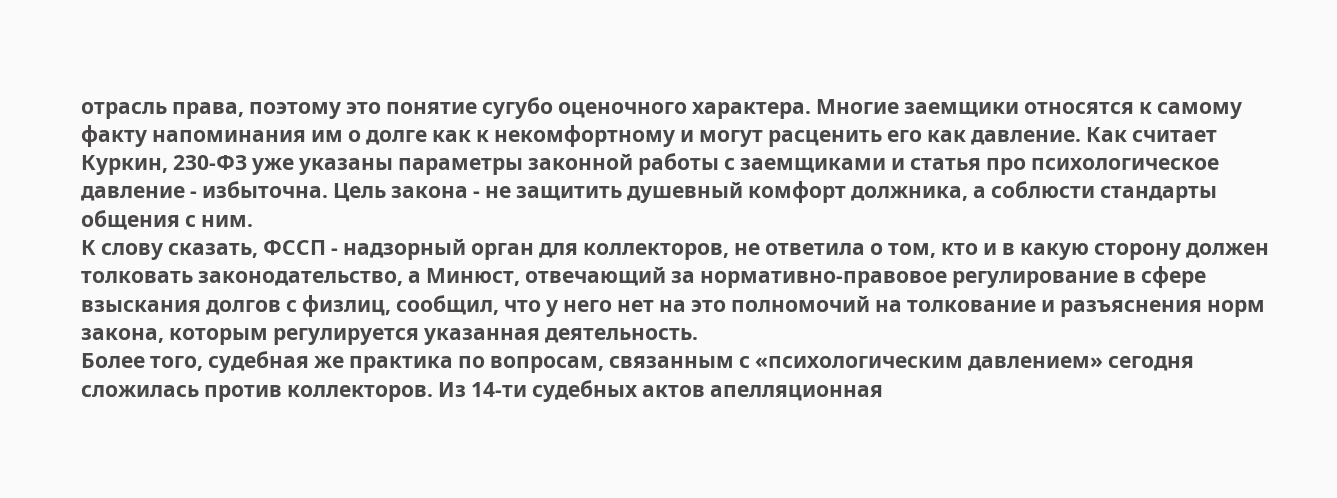отрасль права, поэтому это понятие сугубо оценочного характера. Многие заемщики относятся к самому факту напоминания им о долге как к некомфортному и могут расценить его как давление. Как считает Куркин, 230-ФЗ уже указаны параметры законной работы с заемщиками и статья про психологическое давление - избыточна. Цель закона - не защитить душевный комфорт должника, а соблюсти стандарты общения с ним.
К слову сказать, ФССП - надзорный орган для коллекторов, не ответила о том, кто и в какую сторону должен толковать законодательство, а Минюст, отвечающий за нормативно-правовое регулирование в сфере взыскания долгов с физлиц, сообщил, что у него нет на это полномочий на толкование и разъяснения норм закона, которым регулируется указанная деятельность.
Более того, судебная же практика по вопросам, связанным с «психологическим давлением» сегодня сложилась против коллекторов. Из 14-ти судебных актов апелляционная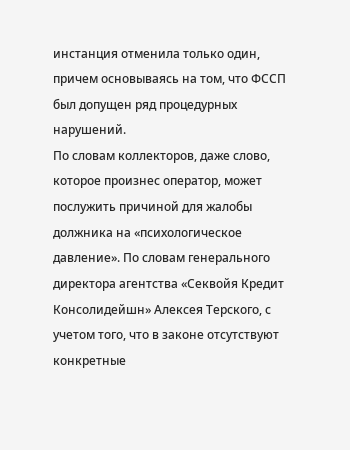инстанция отменила только один, причем основываясь на том, что ФССП был допущен ряд процедурных нарушений.
По словам коллекторов, даже слово, которое произнес оператор, может послужить причиной для жалобы должника на «психологическое давление». По словам генерального директора агентства «Секвойя Кредит Консолидейшн» Алексея Терского, с учетом того, что в законе отсутствуют конкретные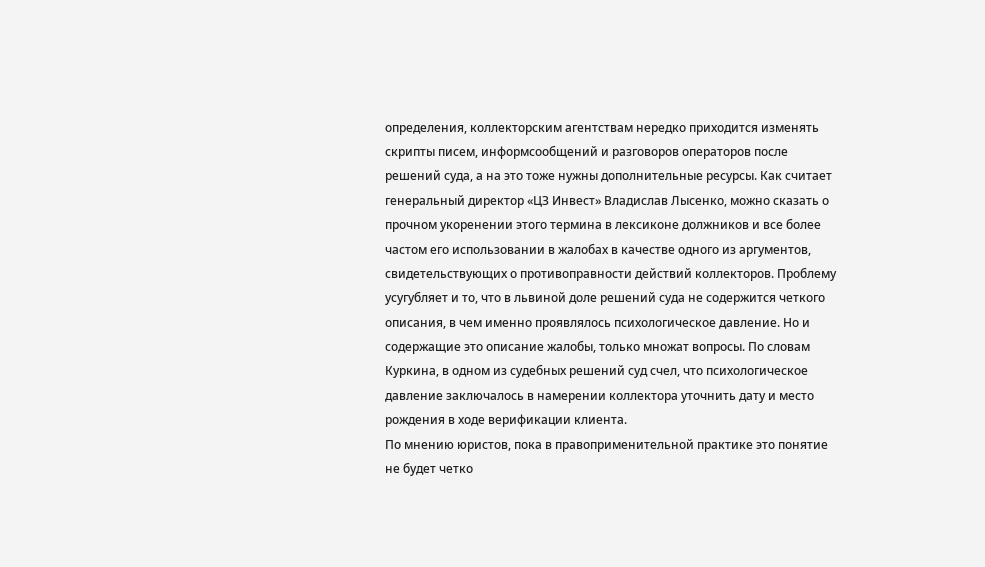определения, коллекторским агентствам нередко приходится изменять скрипты писем, информсообщений и разговоров операторов после решений суда, а на это тоже нужны дополнительные ресурсы. Как считает генеральный директор «ЦЗ Инвест» Владислав Лысенко, можно сказать о прочном укоренении этого термина в лексиконе должников и все более частом его использовании в жалобах в качестве одного из аргументов, свидетельствующих о противоправности действий коллекторов. Проблему усугубляет и то, что в львиной доле решений суда не содержится четкого описания, в чем именно проявлялось психологическое давление. Но и содержащие это описание жалобы, только множат вопросы. По словам Куркина, в одном из судебных решений суд счел, что психологическое давление заключалось в намерении коллектора уточнить дату и место рождения в ходе верификации клиента.
По мнению юристов, пока в правоприменительной практике это понятие не будет четко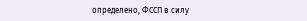определено, ФССП в силу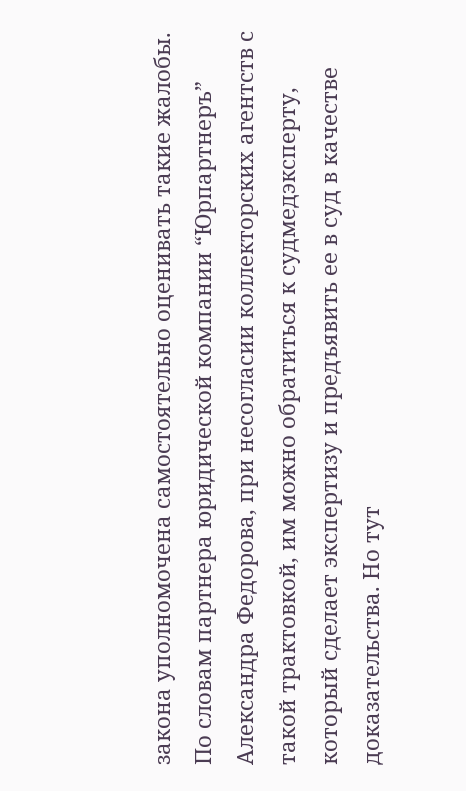закона уполномочена самостоятельно оценивать такие жалобы. По словам партнера юридической компании “Юрпартнеръ” Александра Федорова, при несогласии коллекторских агентств с такой трактовкой, им можно обратиться к судмедэксперту, который сделает экспертизу и предъявить ее в суд в качестве доказательства. Но тут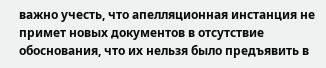важно учесть, что апелляционная инстанция не примет новых документов в отсутствие обоснования, что их нельзя было предъявить в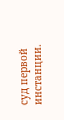суд первой инстанции.